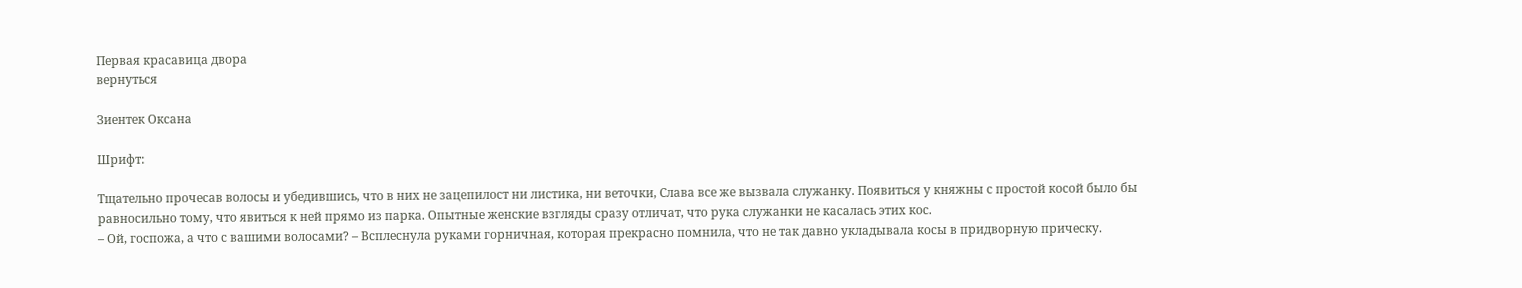Первая красавица двора
вернуться

Зиентек Оксана

Шрифт:

Тщательно прочесав волосы и убедившись, что в них не зацепилост ни листика, ни веточки, Слава все же вызвала служанку. Появиться у княжны с простой косой было бы равносильно тому, что явиться к ней прямо из парка. Опытные женские взгляды сразу отличат, что рука служанки не касалась этих кос.
– Ой, госпожа, а что с вашими волосами? – Всплеснула руками горничная, которая прекрасно помнила, что не так давно укладывала косы в придворную прическу.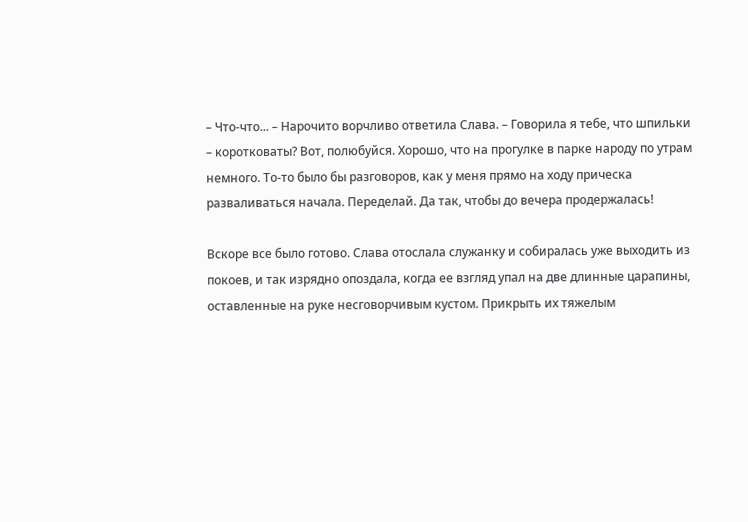– Что-что... – Нарочито ворчливо ответила Слава. – Говорила я тебе, что шпильки – коротковаты? Вот, полюбуйся. Хорошо, что на прогулке в парке народу по утрам немного. То-то было бы разговоров, как у меня прямо на ходу прическа разваливаться начала. Переделай. Да так, чтобы до вечера продержалась!

Вскоре все было готово. Слава отослала служанку и собиралась уже выходить из покоев, и так изрядно опоздала, когда ее взгляд упал на две длинные царапины, оставленные на руке несговорчивым кустом. Прикрыть их тяжелым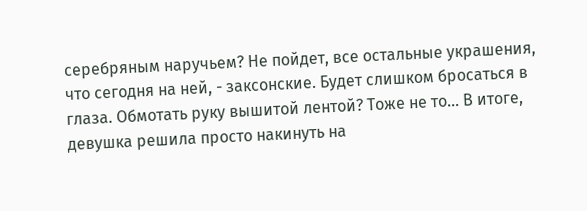серебряным наручьем? Не пойдет, все остальные украшения, что сегодня на ней, - заксонские. Будет слишком бросаться в глаза. Обмотать руку вышитой лентой? Тоже не то... В итоге, девушка решила просто накинуть на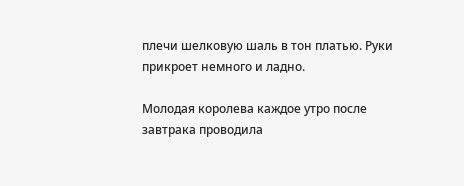плечи шелковую шаль в тон платью. Руки прикроет немного и ладно.

Молодая королева каждое утро после завтрака проводила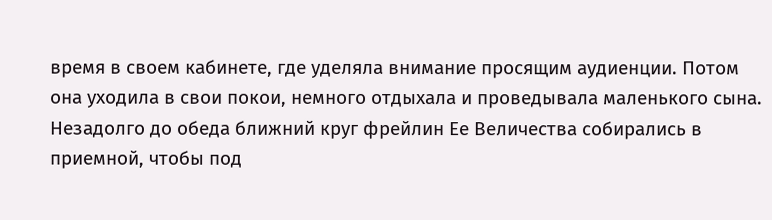время в своем кабинете, где уделяла внимание просящим аудиенции. Потом она уходила в свои покои, немного отдыхала и проведывала маленького сына. Незадолго до обеда ближний круг фрейлин Ее Величества собирались в приемной, чтобы под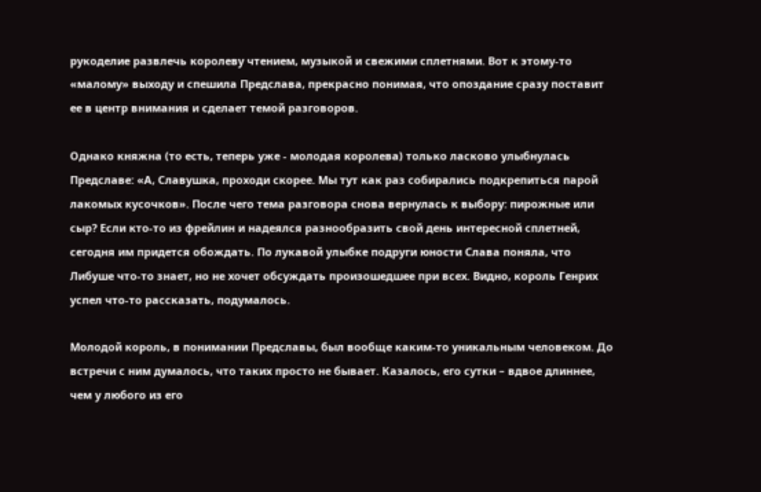рукоделие развлечь королеву чтением, музыкой и свежими сплетнями. Вот к этому-то «малому» выходу и спешила Предслава, прекрасно понимая, что опоздание сразу поставит ее в центр внимания и сделает темой разговоров.

Однако княжна (то есть, теперь уже - молодая королева) только ласково улыбнулась Предславе: «А, Славушка, проходи скорее. Мы тут как раз собирались подкрепиться парой лакомых кусочков». После чего тема разговора снова вернулась к выбору: пирожные или сыр? Если кто-то из фрейлин и надеялся разнообразить свой день интересной сплетней, сегодня им придется обождать. По лукавой улыбке подруги юности Слава поняла, что Либуше что-то знает, но не хочет обсуждать произошедшее при всех. Видно, король Генрих успел что-то рассказать, подумалось.

Молодой король, в понимании Предславы, был вообще каким-то уникальным человеком. До встречи с ним думалось, что таких просто не бывает. Казалось, его сутки – вдвое длиннее, чем у любого из его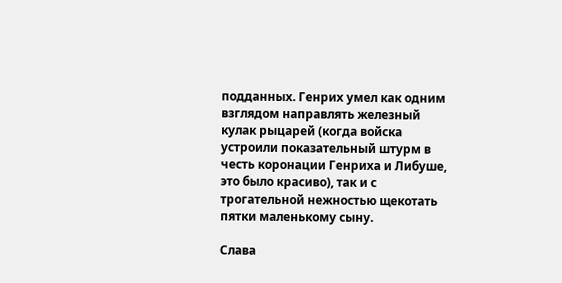подданных. Генрих умел как одним взглядом направлять железный кулак рыцарей (когда войска устроили показательный штурм в честь коронации Генриха и Либуше, это было красиво), так и с трогательной нежностью щекотать пятки маленькому сыну.

Слава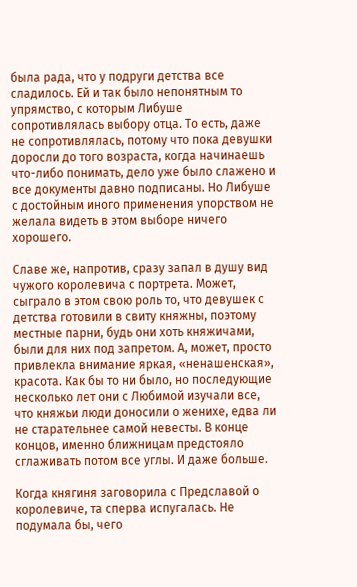была рада, что у подруги детства все сладилось. Ей и так было непонятным то упрямство, с которым Либуше сопротивлялась выбору отца. То есть, даже не сопротивлялась, потому что пока девушки доросли до того возраста, когда начинаешь что-либо понимать, дело уже было слажено и все документы давно подписаны. Но Либуше с достойным иного применения упорством не желала видеть в этом выборе ничего хорошего.

Славе же, напротив, сразу запал в душу вид чужого королевича с портрета. Может, сыграло в этом свою роль то, что девушек с детства готовили в свиту княжны, поэтому местные парни, будь они хоть княжичами, были для них под запретом. А, может, просто привлекла внимание яркая, «ненашенская», красота. Как бы то ни было, но последующие несколько лет они с Любимой изучали все, что княжьи люди доносили о женихе, едва ли не старательнее самой невесты. В конце концов, именно ближницам предстояло сглаживать потом все углы. И даже больше.

Когда княгиня заговорила с Предславой о королевиче, та сперва испугалась. Не подумала бы, чего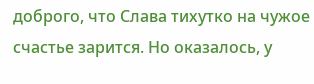доброго, что Слава тихутко на чужое счастье зарится. Но оказалось, у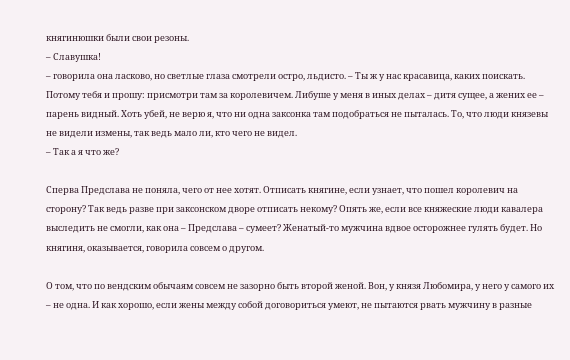княгинюшки были свои резоны.
– Славушка!
– говорила она ласково, но светлые глаза смотрели остро, льдисто. – Ты ж у нас красавица, каких поискать. Потому тебя и прошу: присмотри там за королевичем. Либуше у меня в иных делах – дитя сущее, а жених ее – парень видный. Хоть убей, не верю я, что ни одна заксонка там подобраться не пыталась. То, что люди князевы не видели измены, так ведь мало ли, кто чего не видел.
– Так а я что же?

Сперва Предслава не поняла, чего от нее хотят. Отписать княгине, если узнает, что пошел королевич на сторону? Так ведь разве при заксонском дворе отписать некому? Опять же, если все княжеские люди кавалера выследить не смогли, как она – Предслава – сумеет? Женатый-то мужчина вдвое осторожнее гулять будет. Но княгиня, оказывается, говорила совсем о другом.

О том, что по вендским обычаям совсем не зазорно быть второй женой. Вон, у князя Любомира, у него у самого их – не одна. И как хорошо, если жены между собой договориться умеют, не пытаются рвать мужчину в разные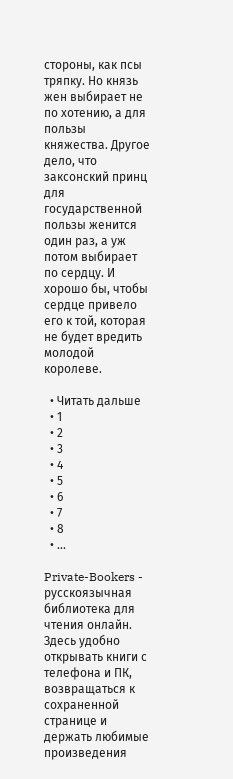стороны, как псы тряпку. Но князь жен выбирает не по хотению, а для пользы княжества. Другое дело, что заксонский принц для государственной пользы женится один раз, а уж потом выбирает по сердцу. И хорошо бы, чтобы сердце привело его к той, которая не будет вредить молодой королеве.

  • Читать дальше
  • 1
  • 2
  • 3
  • 4
  • 5
  • 6
  • 7
  • 8
  • ...

Private-Bookers - русскоязычная библиотека для чтения онлайн. Здесь удобно открывать книги с телефона и ПК, возвращаться к сохраненной странице и держать любимые произведения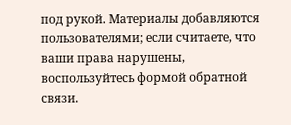под рукой. Материалы добавляются пользователями; если считаете, что ваши права нарушены, воспользуйтесь формой обратной связи.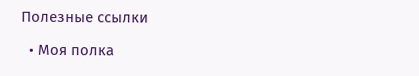Полезные ссылки

  • Моя полка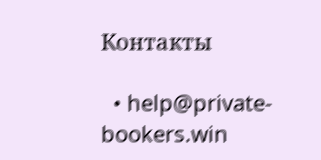Контакты

  • help@private-bookers.win